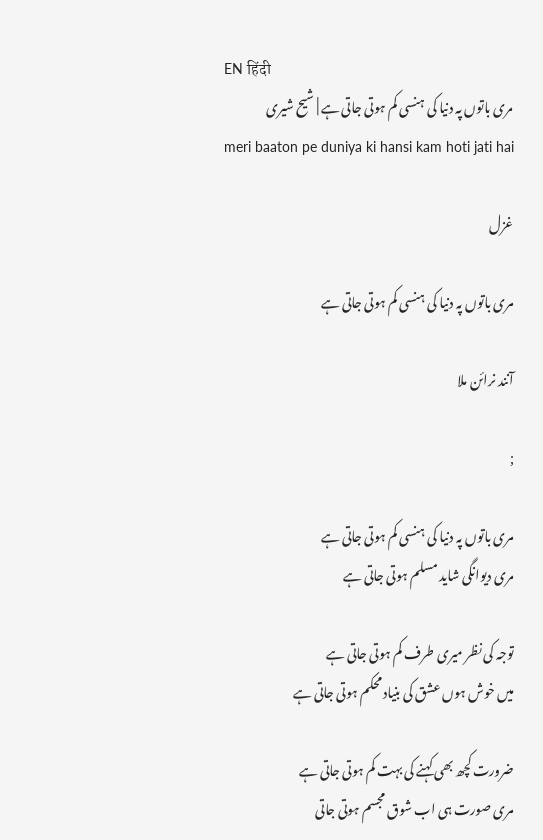EN हिंदी
مری باتوں پہ دنیا کی ہنسی کم ہوتی جاتی ہے | شیح شیری
meri baaton pe duniya ki hansi kam hoti jati hai

غزل

مری باتوں پہ دنیا کی ہنسی کم ہوتی جاتی ہے

آنند نرائن ملا

;

مری باتوں پہ دنیا کی ہنسی کم ہوتی جاتی ہے
مری دیوانگی شاید مسلم ہوتی جاتی ہے

توجہ کی نظر میری طرف کم ہوتی جاتی ہے
میں خوش ہوں عشق کی بنیاد محکم ہوتی جاتی ہے

ضرورت کچھ بھی کہنے کی بہت کم ہوتی جاتی ہے
مری صورت ہی اب شوق مجسم ہوتی جاتی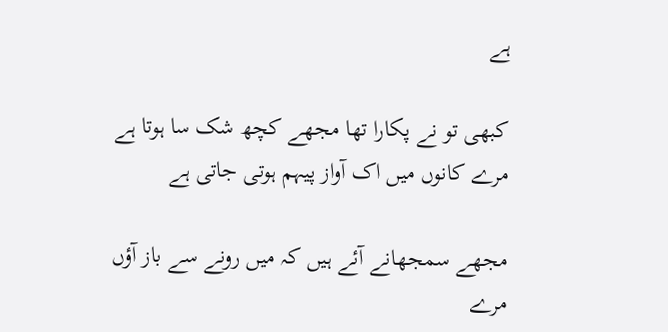ہے

کبھی تو نے پکارا تھا مجھے کچھ شک سا ہوتا ہے
مرے کانوں میں اک آواز پیہم ہوتی جاتی ہے

مجھے سمجھانے آئے ہیں کہ میں رونے سے باز آؤں
مرے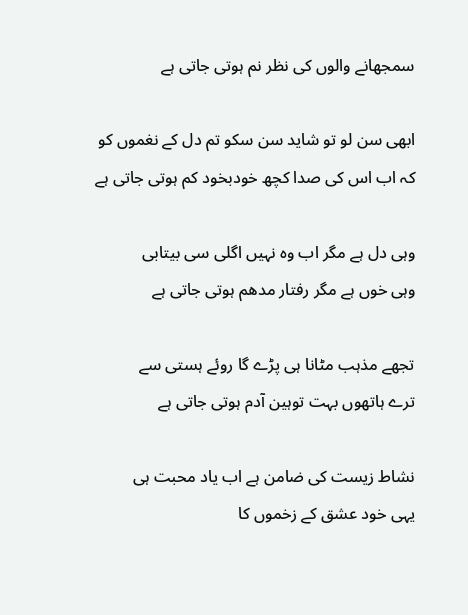سمجھانے والوں کی نظر نم ہوتی جاتی ہے

ابھی سن لو تو شاید سن سکو تم دل کے نغموں کو
کہ اب اس کی صدا کچھ خودبخود کم ہوتی جاتی ہے

وہی دل ہے مگر اب وہ نہیں اگلی سی بیتابی
وہی خوں ہے مگر رفتار مدھم ہوتی جاتی ہے

تجھے مذہب مٹانا ہی پڑے گا روئے ہستی سے
ترے ہاتھوں بہت توہین آدم ہوتی جاتی ہے

نشاط زیست کی ضامن ہے اب یاد‌ محبت ہی
یہی خود عشق کے زخموں کا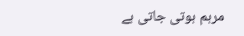مرہم ہوتی جاتی ہے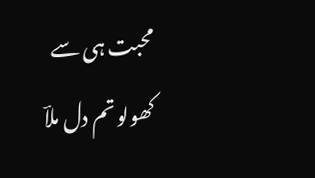محبت ہی سے کھولو تم دل ملاؔ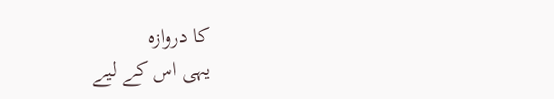کا دروازہ
یہی اس کے لیے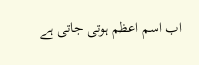اب اسم اعظم ہوتی جاتی ہے